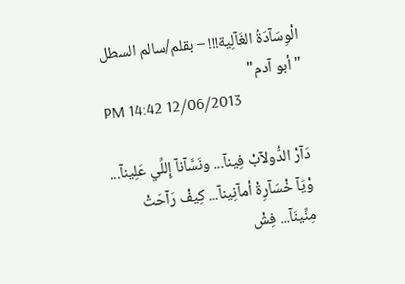الْوِسَآدَةُ الغَآلِية!!! – بقلم/سالم السطل "أبو آدم"
PM 14:42 12/06/2013

دَآرْ الدُّولآبْ فِينآ... ونَسَّآنآ إِللِّي عَلِينآ... وْيَآ خْسَآرِةْ أمآنِينآ... كِيفْ رَآحَتْ مِنِّينَآ... فِشْ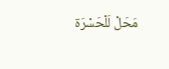مَحَلْ لَلْحَسْرَة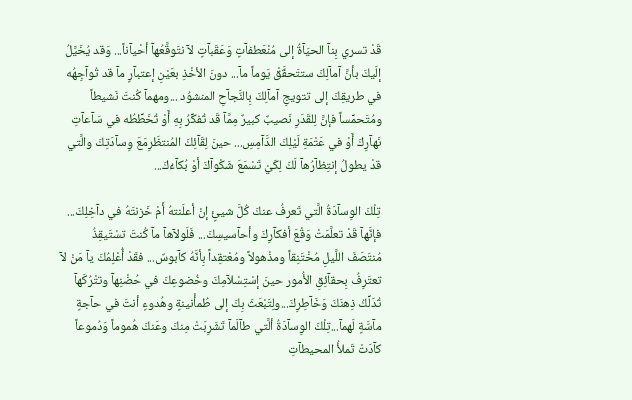قَدْ تسري بِنآ الحيَآةُ إلى مُنْعَطفآتٍ وَعَقَبآتٍ لآ نتَوقَّعُهآ أحْيآناً... وَقد يُخَيَّلُ إلَيكَ بأنَّ آمآلِكَ ستتَحقَّقْ يَوماً مآ... دونَ الأخْذِ بعَيْنِ إعتبآرٍ مآ قد تُوآجِهُه في طريقِكَ إلى تتويجِ آمآلِكَ بِالنَّجآحِ المنشوُد ...ومهمآ كُنتَ نَشيطاً ومُتَحمِّساً فإنَّ لِلقَدَرِ نَصيبٌ كبيرٌ مِمَّآ قَد تُفكِّرُ بِهِ أَوْ تُخَطِّطُه في سَآعآتِ نَهآرِكَ أَوْ في عَتْمَةِ لَيْلِكَ الدَّآمِسِ... حينَ لِقَآئِكَ المُنتظَرِمَعَ وِسآدَتِكَ والَّتي قدْ يطولُ إنتِظآرُهآ لَكَ لِكَيْ تَسْمَعَ شَكْوآكَ أوْ بُكآءُكَ...

تِلْكَ الوِسآدَةُ الَّتي تَعرفُ عنكَ كُلَّ شيئٍ إنْ أعلَنتهُ أَمْ خَزنتَهُ في دآخِلِكَ... فإنَّهآ قَدْ تعلَّمَتْ وَقْعَ أفكآرِكَ وأحآسيسِكَ... فَلَولآهآ مآ كُنتَ تسْتَيقِذُ مُنتَصَفَ اللَّيلِ مُخْتَنِقاً ومذْهولاً ومُعْتقِداً بِأنَّهُ كآبوسٌ... فقَدْ أُعْلِمُكَ يآ مَنْ لآ تعتَرِفُ بِحقآئِقِ الأُمور حينَ إسْتِسْلآمِكَ وخُضوعِكَ في حُضْنِهآ وتتْرُكَهآ تُدَلِّكُ ذِهنَكَ وَخَآطِرِكَ...ولِتَبْعَثَ بِكَ إلى طُمأْنينةٍ وهُدوءٍ أنتَ في حآجةٍ مآسَّةٍ لَهمآ...تِلْكَ الوِسآدَةُ ألَّتي طآلَمآ تَشَرِبَتْ مِنكَ وعَنكَ هُموماً وَدُموعاً كآدَتْ تَملأُ المحيطآتِ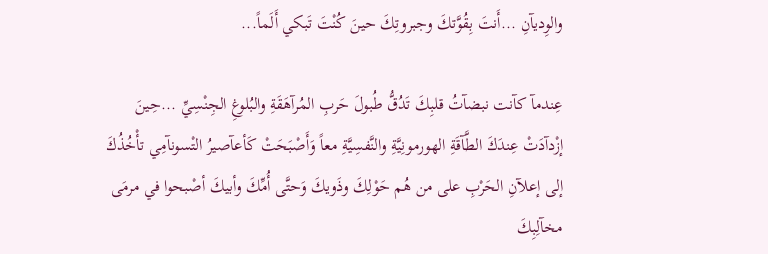والوِديآنِ ...أَنتَ بِقُوَّتكَ وجبروتِكَ حينَ كُنْتَ تَبكي أَلَماً...

عِندمآ كآنت نبضآتُ قلبِكَ تَدُقُّ طُبولَ حَربِ المُرآهَقَةِ والبُلوغِ الجِنْسِيِّ ...حِينَ إزْدآدَتْ عِندَكَ الطَّآقَةِ الهورمونِيَّةِ والنَّفسِيَّةِ معاً وَأَصْبَحَتْ كَأعآصيرُ التْسونآمِي تأْخُذُكَ إلى إعلآنِ الحَرْبِ على من هُم حَوْلِكَ وذَويكَ وَحتَّى أُمِّكَ وأبيكَ أصْبحوا في مرمَى مخآلِبِكَ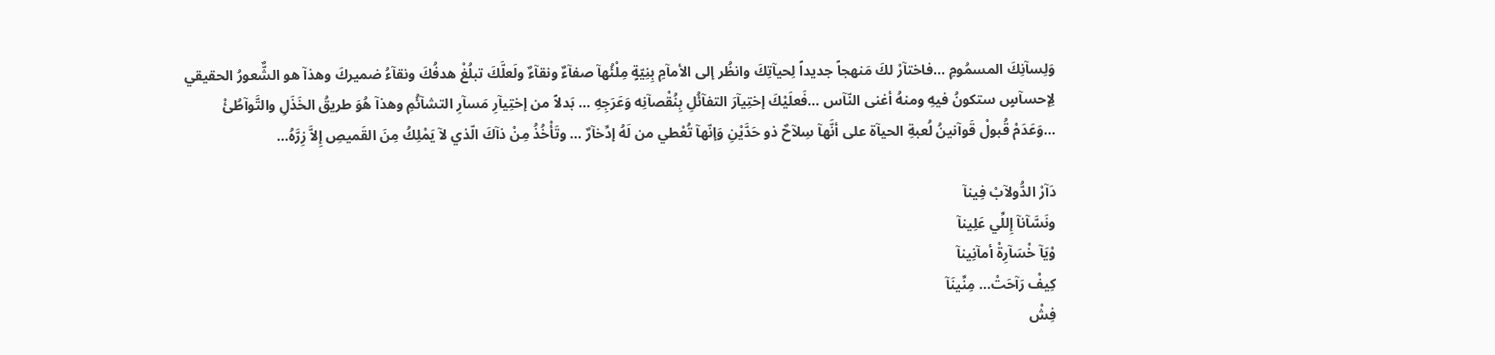وَلِسآنِكَ المسمُومِ ...فاختآرْ لكَ مَنهجاً جديداً لِحيآتِكَ وانظُر إلى الأمآمِ بِنِيّةٍ مِلْئُهآ صفآءٌ ونقآءٌ ولَعلَّكَ تبلُغْ هدفُكَ ونقآءُ ضميركَ وهذآ هو الشٌّعورُ الحقيقي لِإحسآسٍ ستكونُ فيهِ ومنهُ أغنى النّآس ...فَعلَيْكَ إختِيآرَ التفآئُلِ بِنُقْصآنِه وَعَرَجِهِ ... بَدلاً من إختِيآرِ مَسآرِ التشآئُمِ وهذآ هُوَ طريقُ الخَذَلِ والتَّوآطُئْ ...وَعَدَمْ قُبولْ قَوآنينُ لُعبةِ الحيآة على أنَّهآ سِلآحٌ ذو حَدَّيْنِ وَإنّهآ تُعْطي من لَهُ إدِّخآرٌ ... وتَأْخُذُ مِنْ ذآكَ الّذي لآ يَمْلِكُ مِنَ القَميصِ إِلاَّ زِرَّهُ...

دَآرْ الدُّولآبْ فِينآ
ونَسَّآنآ إِللِّي عَلِينآ
وْيَآ خْسَآرِةْ أمآنِينآ
كِيفْ رَآحَتْ... مِنِّينَآ
فِشْ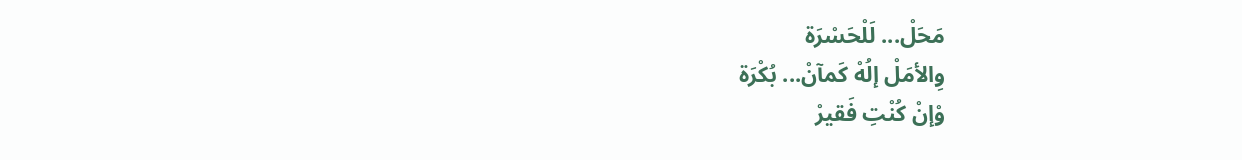مَحَلْ... لَلْحَسْرَة
وِالأمَلْ إلُهْ كَمآنْ... بُكْرَة
وْإنْ كُنْتِ فَقيرْ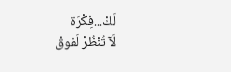لَكْ...فِكْرَة
لَآ تُنْظُرْ لَفوقْ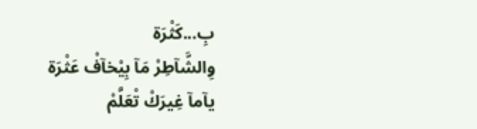بِ...كَثْرَة
وِالشَّآطِرْ مَآ بِيْخآفْ عَثْرَة
يآمآ غِيرَكْ تْعَلَّمْ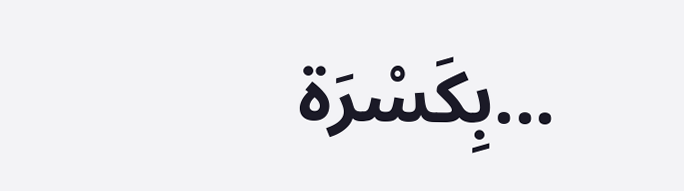...بِكَسْرَة